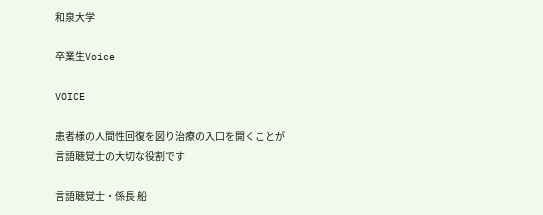和泉大学

卒業生Voice

VOICE

患者様の人間性回復を図り治療の入口を開くことが
言語聴覚士の大切な役割です

言語聴覚士・係長 船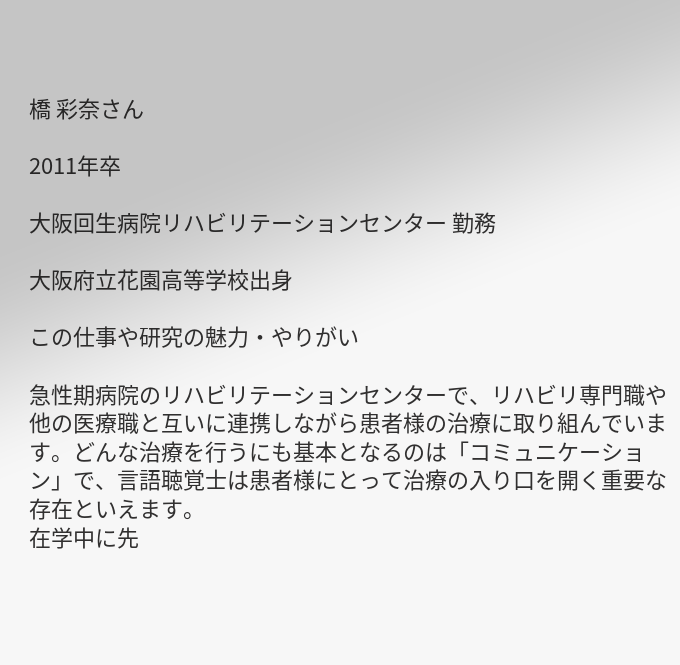橋 彩奈さん

2011年卒

大阪回生病院リハビリテーションセンター 勤務

大阪府立花園高等学校出身

この仕事や研究の魅力・やりがい

急性期病院のリハビリテーションセンターで、リハビリ専門職や他の医療職と互いに連携しながら患者様の治療に取り組んでいます。どんな治療を行うにも基本となるのは「コミュニケーション」で、言語聴覚士は患者様にとって治療の入り口を開く重要な存在といえます。
在学中に先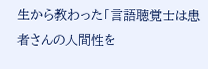生から教わった「言語聴覚士は患者さんの人間性を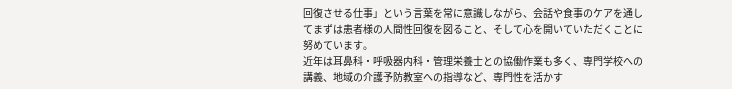回復させる仕事」という言葉を常に意識しながら、会話や食事のケアを通してまずは患者様の人間性回復を図ること、そして心を開いていただくことに努めています。
近年は耳鼻科・呼吸器内科・管理栄養士との協働作業も多く、専門学校への講義、地域の介護予防教室への指導など、専門性を活かす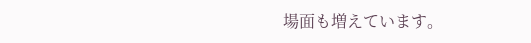場面も増えています。